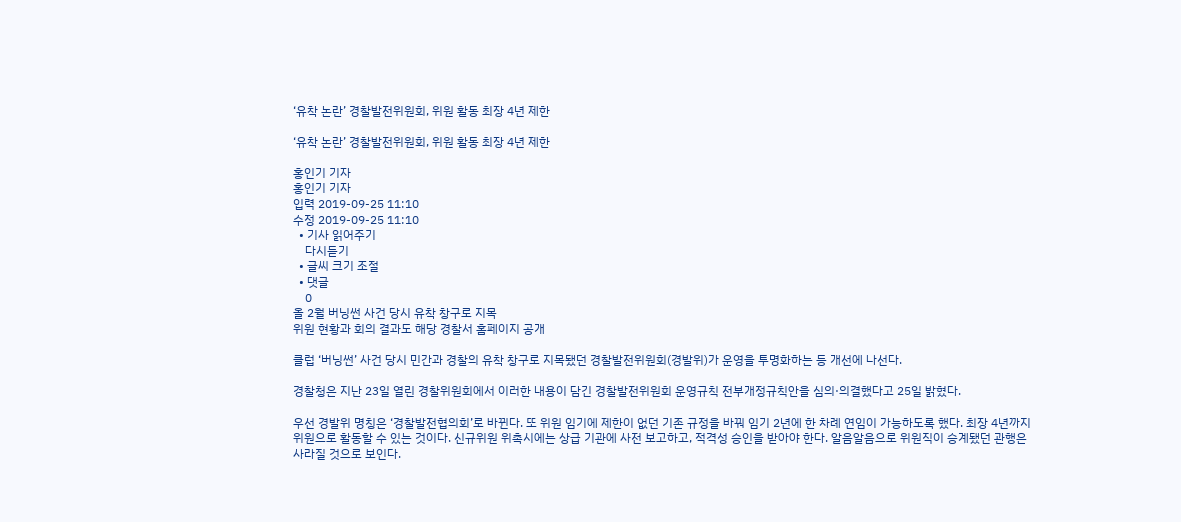‘유착 논란’ 경찰발전위원회, 위원 활동 최장 4년 제한

‘유착 논란’ 경찰발전위원회, 위원 활동 최장 4년 제한

홍인기 기자
홍인기 기자
입력 2019-09-25 11:10
수정 2019-09-25 11:10
  • 기사 읽어주기
    다시듣기
  • 글씨 크기 조절
  • 댓글
    0
올 2월 버닝썬 사건 당시 유착 창구로 지목
위원 현황과 회의 결과도 해당 경찰서 홈페이지 공개

클럽 ‘버닝썬’ 사건 당시 민간과 경찰의 유착 창구로 지목됐던 경찰발전위원회(경발위)가 운영을 투명화하는 등 개선에 나선다.

경찰청은 지난 23일 열린 경찰위원회에서 이러한 내용이 담긴 경찰발전위원회 운영규칙 전부개정규칙안을 심의·의결했다고 25일 밝혔다.

우선 경발위 명칭은 ‘경찰발전협의회’로 바뀐다. 또 위원 임기에 제한이 없던 기존 규정을 바꿔 임기 2년에 한 차례 연임이 가능하도록 했다. 최장 4년까지 위원으로 활동할 수 있는 것이다. 신규위원 위촉시에는 상급 기관에 사전 보고하고, 적격성 승인을 받아야 한다. 알음알음으로 위원직이 승계됐던 관행은 사라질 것으로 보인다.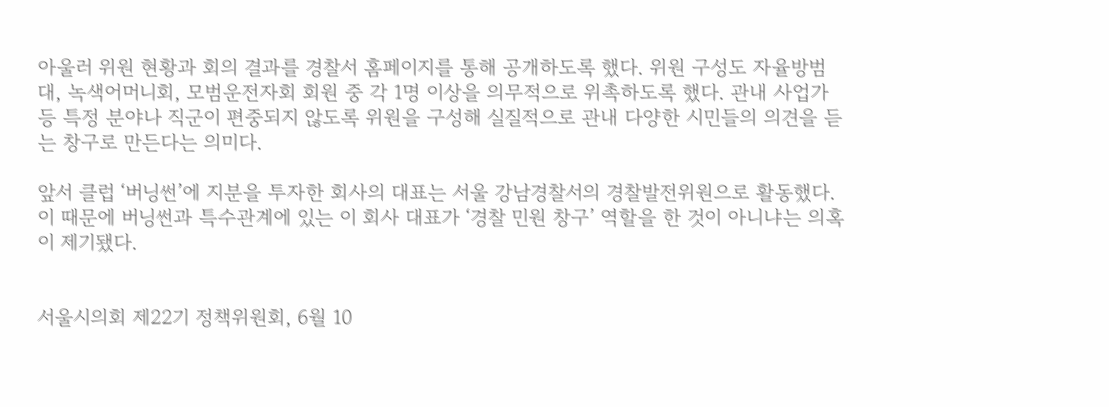아울러 위원 현황과 회의 결과를 경찰서 홈페이지를 통해 공개하도록 했다. 위원 구성도 자율방범대, 녹색어머니회, 모범운전자회 회원 중 각 1명 이상을 의무적으로 위촉하도록 했다. 관내 사업가 등 특정 분야나 직군이 편중되지 않도록 위원을 구성해 실질적으로 관내 다양한 시민들의 의견을 듣는 창구로 만든다는 의미다.

앞서 클럽 ‘버닝썬’에 지분을 투자한 회사의 대표는 서울 강남경찰서의 경찰발전위원으로 활동했다. 이 때문에 버닝썬과 특수관계에 있는 이 회사 대표가 ‘경찰 민원 창구’ 역할을 한 것이 아니냐는 의혹이 제기됐다.


서울시의회 제22기 정책위원회, 6월 10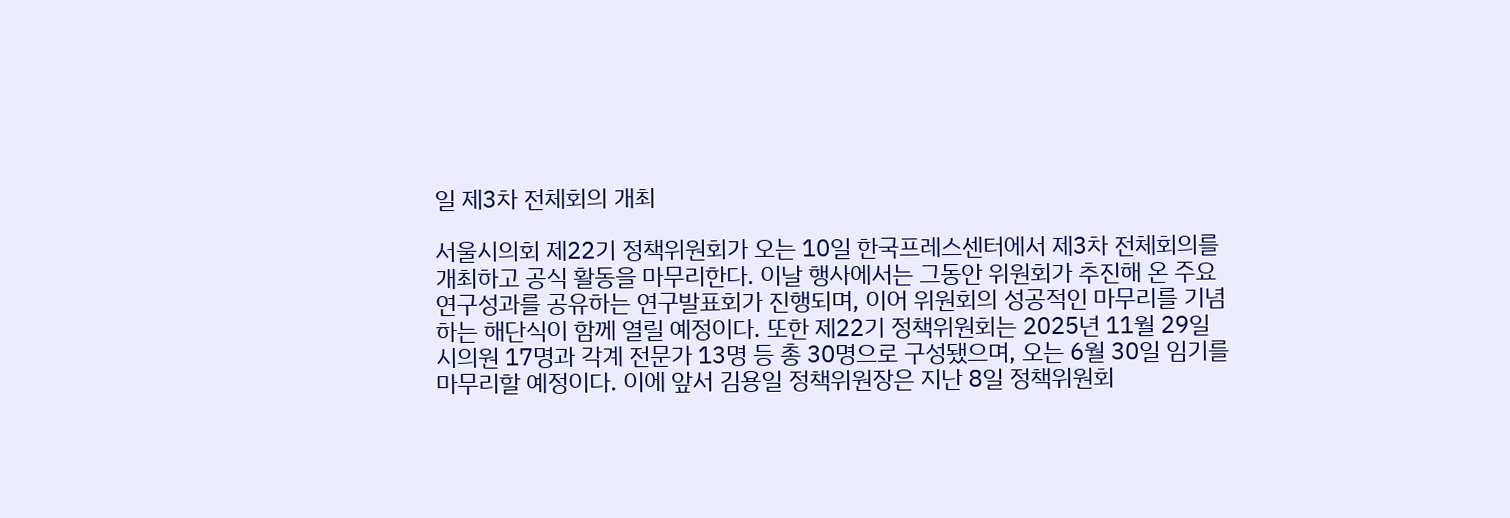일 제3차 전체회의 개최

서울시의회 제22기 정책위원회가 오는 10일 한국프레스센터에서 제3차 전체회의를 개최하고 공식 활동을 마무리한다. 이날 행사에서는 그동안 위원회가 추진해 온 주요 연구성과를 공유하는 연구발표회가 진행되며, 이어 위원회의 성공적인 마무리를 기념하는 해단식이 함께 열릴 예정이다. 또한 제22기 정책위원회는 2025년 11월 29일 시의원 17명과 각계 전문가 13명 등 총 30명으로 구성됐으며, 오는 6월 30일 임기를 마무리할 예정이다. 이에 앞서 김용일 정책위원장은 지난 8일 정책위원회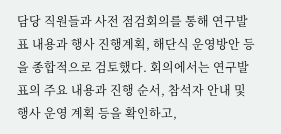담당 직원들과 사전 점검회의를 통해 연구발표 내용과 행사 진행계획, 해단식 운영방안 등을 종합적으로 검토했다. 회의에서는 연구발표의 주요 내용과 진행 순서, 참석자 안내 및 행사 운영 계획 등을 확인하고,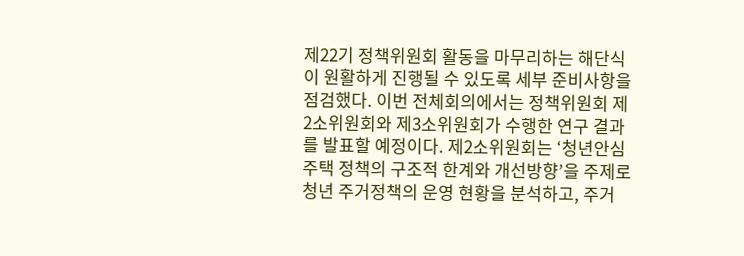제22기 정책위원회 활동을 마무리하는 해단식이 원활하게 진행될 수 있도록 세부 준비사항을 점검했다. 이번 전체회의에서는 정책위원회 제2소위원회와 제3소위원회가 수행한 연구 결과를 발표할 예정이다. 제2소위원회는 ‘청년안심주택 정책의 구조적 한계와 개선방향’을 주제로 청년 주거정책의 운영 현황을 분석하고, 주거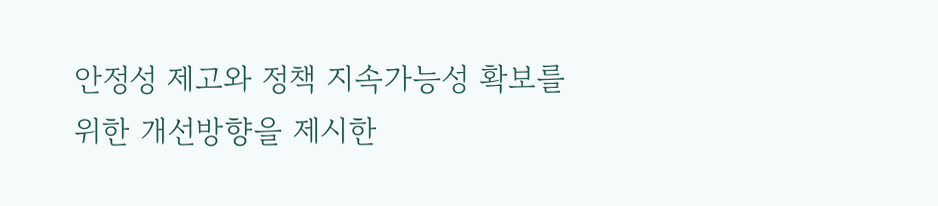안정성 제고와 정책 지속가능성 확보를 위한 개선방향을 제시한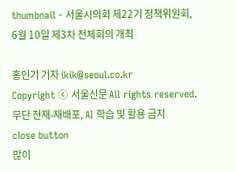thumbnail - 서울시의회 제22기 정책위원회, 6월 10일 제3차 전체회의 개최

홍인기 기자 ikik@seoul.co.kr
Copyright ⓒ 서울신문 All rights reserved. 무단 전재-재배포, AI 학습 및 활용 금지
close button
많이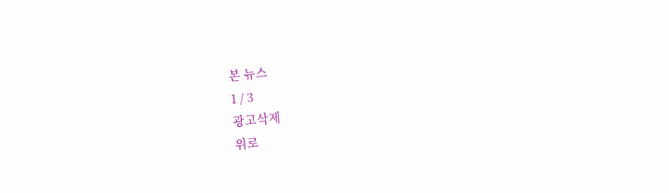본 뉴스
1 / 3
광고삭제
위로